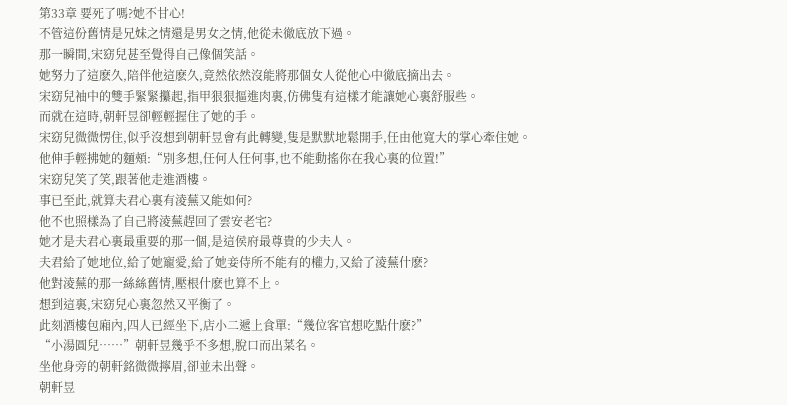第33章 要死了嗎?她不甘心!
不管這份舊情是兄妹之情還是男女之情,他從未徹底放下過。
那一瞬間,宋窈兒甚至覺得自己像個笑話。
她努力了這麽久,陪伴他這麽久,竟然依然沒能將那個女人從他心中徹底摘出去。
宋窈兒袖中的雙手緊緊攥起,指甲狠狠摳進肉裏,仿佛隻有這樣才能讓她心裏舒服些。
而就在這時,朝軒昱卻輕輕握住了她的手。
宋窈兒微微愣住,似乎沒想到朝軒昱會有此轉變,隻是默默地鬆開手,任由他寬大的掌心牽住她。
他伸手輕拂她的麵頰:“別多想,任何人任何事,也不能動搖你在我心裏的位置!”
宋窈兒笑了笑,跟著他走進酒樓。
事已至此,就算夫君心裏有淩蕪又能如何?
他不也照樣為了自己將淩蕪趕回了雲安老宅?
她才是夫君心裏最重要的那一個,是這侯府最尊貴的少夫人。
夫君給了她地位,給了她寵愛,給了她妾侍所不能有的權力,又給了淩蕪什麽?
他對淩蕪的那一絲絲舊情,壓根什麽也算不上。
想到這裏,宋窈兒心裏忽然又平衡了。
此刻酒樓包廂內,四人已經坐下,店小二遞上食單:“幾位客官想吃點什麽?”
“小湯圓兒……”朝軒昱幾乎不多想,脫口而出菜名。
坐他身旁的朝軒銘微微擰眉,卻並未出聲。
朝軒昱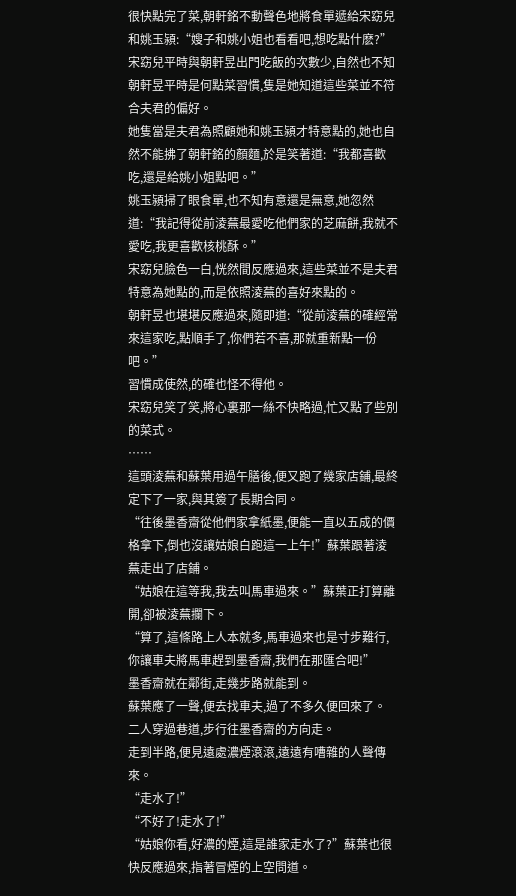很快點完了菜,朝軒銘不動聲色地將食單遞給宋窈兒和姚玉潁:“嫂子和姚小姐也看看吧,想吃點什麽?”
宋窈兒平時與朝軒昱出門吃飯的次數少,自然也不知朝軒昱平時是何點菜習慣,隻是她知道這些菜並不符合夫君的偏好。
她隻當是夫君為照顧她和姚玉潁才特意點的,她也自然不能拂了朝軒銘的顏麵,於是笑著道:“我都喜歡吃,還是給姚小姐點吧。”
姚玉潁掃了眼食單,也不知有意還是無意,她忽然道:“我記得從前淩蕪最愛吃他們家的芝麻餅,我就不愛吃,我更喜歡核桃酥。”
宋窈兒臉色一白,恍然間反應過來,這些菜並不是夫君特意為她點的,而是依照淩蕪的喜好來點的。
朝軒昱也堪堪反應過來,隨即道:“從前淩蕪的確經常來這家吃,點順手了,你們若不喜,那就重新點一份吧。”
習慣成使然,的確也怪不得他。
宋窈兒笑了笑,將心裏那一絲不快略過,忙又點了些別的菜式。
……
這頭淩蕪和蘇葉用過午膳後,便又跑了幾家店鋪,最終定下了一家,與其簽了長期合同。
“往後墨香齋從他們家拿紙墨,便能一直以五成的價格拿下,倒也沒讓姑娘白跑這一上午!”蘇葉跟著淩蕪走出了店鋪。
“姑娘在這等我,我去叫馬車過來。”蘇葉正打算離開,卻被淩蕪攔下。
“算了,這條路上人本就多,馬車過來也是寸步難行,你讓車夫將馬車趕到墨香齋,我們在那匯合吧!”
墨香齋就在鄰街,走幾步路就能到。
蘇葉應了一聲,便去找車夫,過了不多久便回來了。
二人穿過巷道,步行往墨香齋的方向走。
走到半路,便見遠處濃煙滾滾,遠遠有嘈雜的人聲傳來。
“走水了!”
“不好了!走水了!”
“姑娘你看,好濃的煙,這是誰家走水了?”蘇葉也很快反應過來,指著冒煙的上空問道。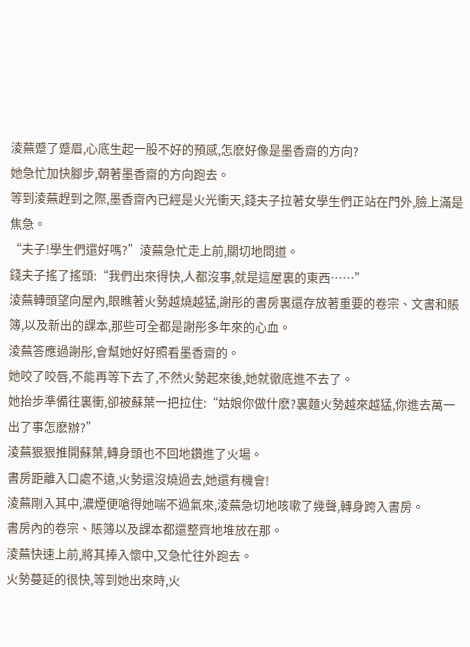淩蕪蹙了蹙眉,心底生起一股不好的預感,怎麽好像是墨香齋的方向?
她急忙加快腳步,朝著墨香齋的方向跑去。
等到淩蕪趕到之際,墨香齋內已經是火光衝天,錢夫子拉著女學生們正站在門外,臉上滿是焦急。
“夫子!學生們還好嗎?”淩蕪急忙走上前,關切地問道。
錢夫子搖了搖頭:“我們出來得快,人都沒事,就是這屋裏的東西……”
淩蕪轉頭望向屋內,眼瞧著火勢越燒越猛,謝彤的書房裏還存放著重要的卷宗、文書和賬簿,以及新出的課本,那些可全都是謝彤多年來的心血。
淩蕪答應過謝彤,會幫她好好照看墨香齋的。
她咬了咬唇,不能再等下去了,不然火勢起來後,她就徹底進不去了。
她抬步準備往裏衝,卻被蘇葉一把拉住:“姑娘你做什麽?裏麵火勢越來越猛,你進去萬一出了事怎麽辦?”
淩蕪狠狠推開蘇葉,轉身頭也不回地鑽進了火場。
書房距離入口處不遠,火勢還沒燒過去,她還有機會!
淩蕪剛入其中,濃煙便嗆得她喘不過氣來,淩蕪急切地咳嗽了幾聲,轉身跨入書房。
書房內的卷宗、賬簿以及課本都還整齊地堆放在那。
淩蕪快速上前,將其捧入懷中,又急忙往外跑去。
火勢蔓延的很快,等到她出來時,火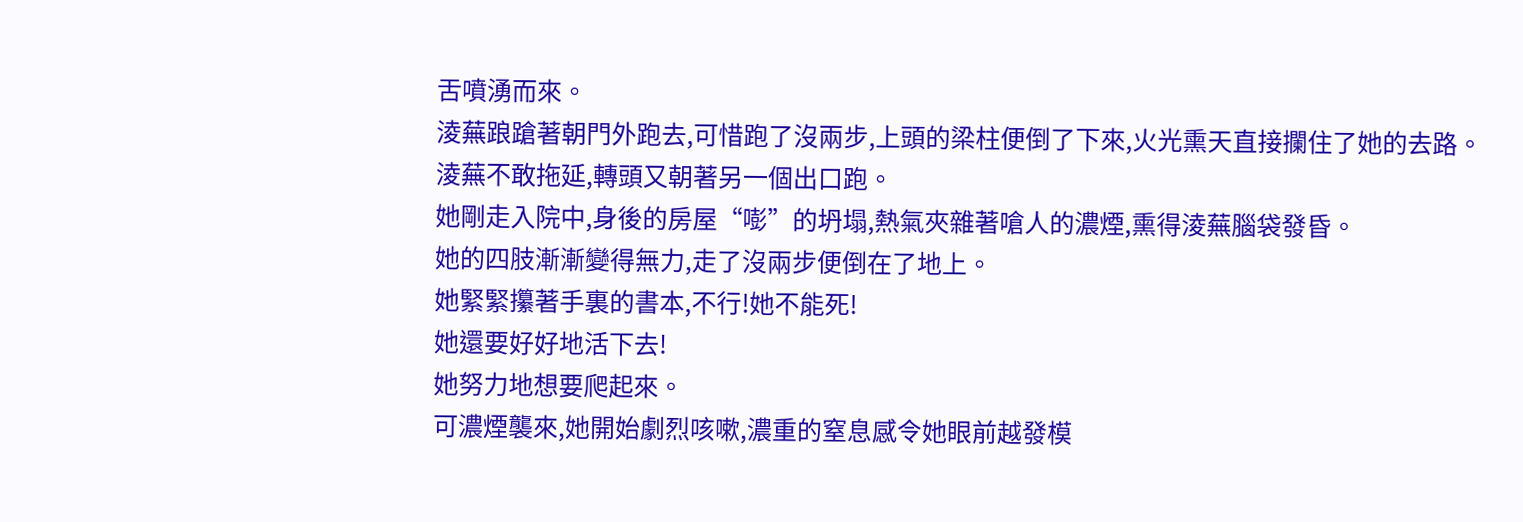舌噴湧而來。
淩蕪踉蹌著朝門外跑去,可惜跑了沒兩步,上頭的梁柱便倒了下來,火光熏天直接攔住了她的去路。
淩蕪不敢拖延,轉頭又朝著另一個出口跑。
她剛走入院中,身後的房屋“嘭”的坍塌,熱氣夾雜著嗆人的濃煙,熏得淩蕪腦袋發昏。
她的四肢漸漸變得無力,走了沒兩步便倒在了地上。
她緊緊攥著手裏的書本,不行!她不能死!
她還要好好地活下去!
她努力地想要爬起來。
可濃煙襲來,她開始劇烈咳嗽,濃重的窒息感令她眼前越發模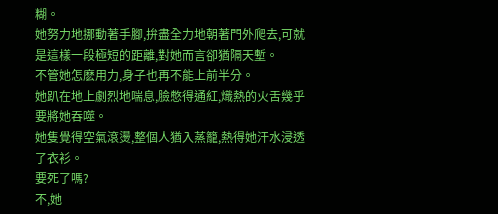糊。
她努力地挪動著手腳,拚盡全力地朝著門外爬去,可就是這樣一段極短的距離,對她而言卻猶隔天塹。
不管她怎麽用力,身子也再不能上前半分。
她趴在地上劇烈地喘息,臉憋得通紅,熾熱的火舌幾乎要將她吞噬。
她隻覺得空氣滾燙,整個人猶入蒸籠,熱得她汗水浸透了衣衫。
要死了嗎?
不,她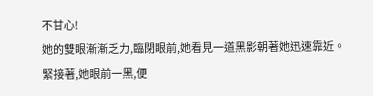不甘心!
她的雙眼漸漸乏力,臨閉眼前,她看見一道黑影朝著她迅速靠近。
緊接著,她眼前一黑,便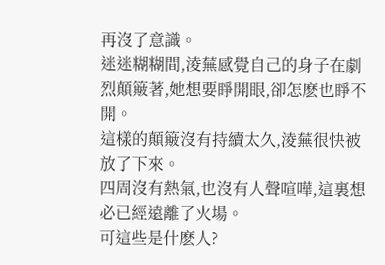再沒了意識。
迷迷糊糊間,淩蕪感覺自己的身子在劇烈顛簸著,她想要睜開眼,卻怎麽也睜不開。
這樣的顛簸沒有持續太久,淩蕪很快被放了下來。
四周沒有熱氣,也沒有人聲喧嘩,這裏想必已經遠離了火場。
可這些是什麽人?